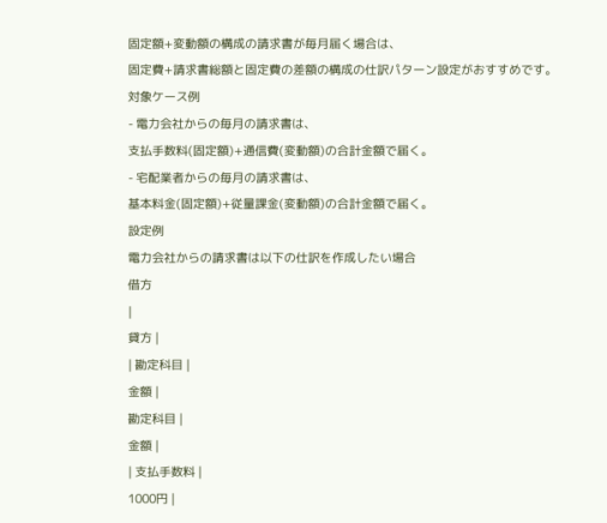固定額+変動額の構成の請求書が毎月届く場合は、
固定費+請求書総額と固定費の差額の構成の仕訳パターン設定がおすすめです。
対象ケース例
- 電力会社からの毎月の請求書は、
支払手数料(固定額)+通信費(変動額)の合計金額で届く。
- 宅配業者からの毎月の請求書は、
基本料金(固定額)+従量課金(変動額)の合計金額で届く。
設定例
電力会社からの請求書は以下の仕訳を作成したい場合
借方
|
貸方 |
| 勘定科目 |
金額 |
勘定科目 |
金額 |
| 支払手数料 |
1000円 |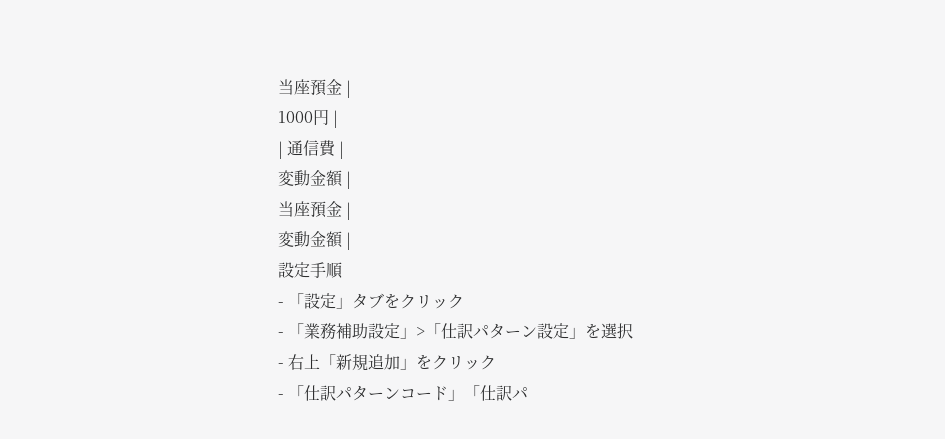当座預金 |
1000円 |
| 通信費 |
変動金額 |
当座預金 |
変動金額 |
設定手順
- 「設定」タブをクリック
- 「業務補助設定」>「仕訳パターン設定」を選択
- 右上「新規追加」をクリック
- 「仕訳パターンコード」「仕訳パ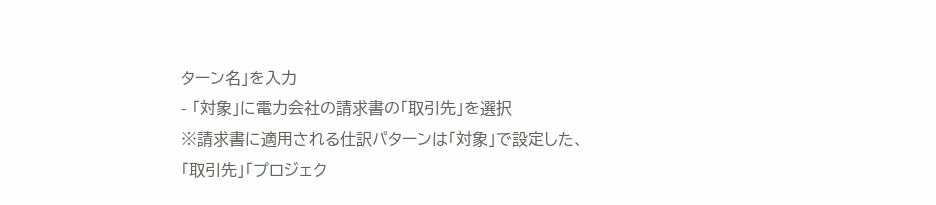ターン名」を入力
- 「対象」に電力会社の請求書の「取引先」を選択
※請求書に適用される仕訳パターンは「対象」で設定した、
「取引先」「プロジェク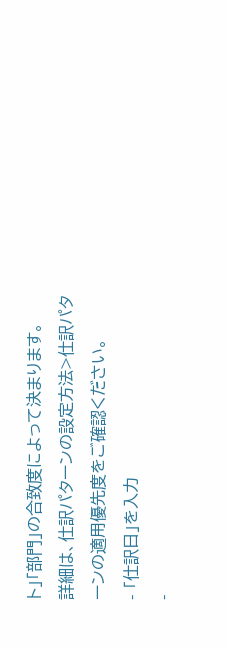ト」「部門」の合致度によって決まります。
詳細は、仕訳パターンの設定方法>仕訳パターンの適用優先度をご確認ください。
- 「仕訳日」を入力
-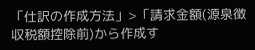「仕訳の作成方法」>「請求金額(源泉徴収税額控除前)から作成す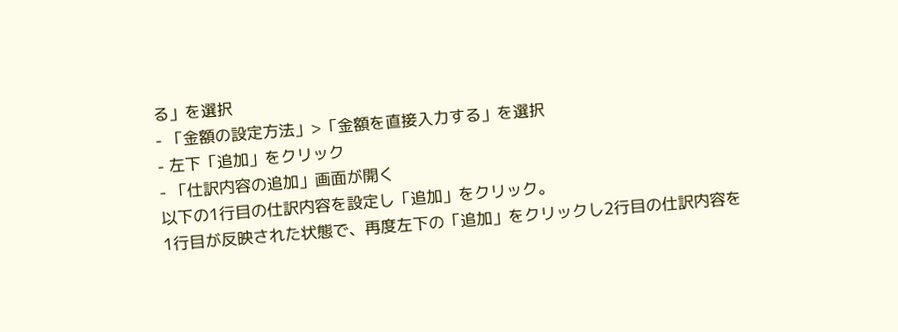る」を選択
- 「金額の設定方法」>「金額を直接入力する」を選択
- 左下「追加」をクリック
- 「仕訳内容の追加」画面が開く
以下の1行目の仕訳内容を設定し「追加」をクリック。
1行目が反映された状態で、再度左下の「追加」をクリックし2行目の仕訳内容を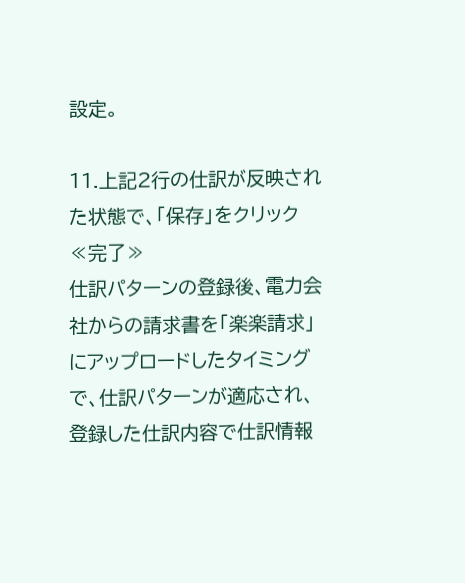設定。

11.上記2行の仕訳が反映された状態で、「保存」をクリック
≪完了≫
仕訳パターンの登録後、電力会社からの請求書を「楽楽請求」にアップロードしたタイミングで、仕訳パターンが適応され、登録した仕訳内容で仕訳情報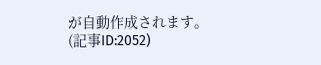が自動作成されます。
(記事ID:2052)